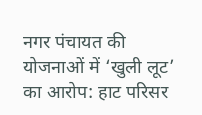नगर पंचायत की योजनाओं में ‘खुली लूट’ का आरोप: हाट परिसर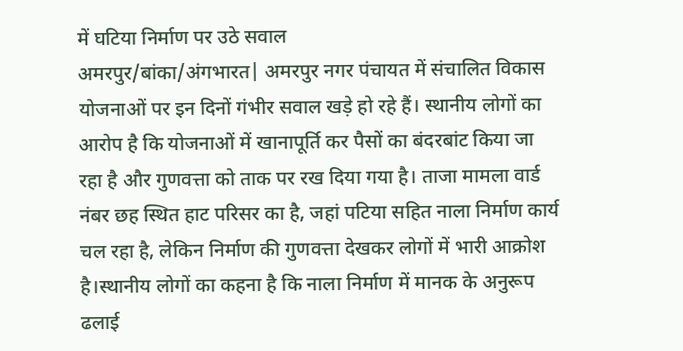में घटिया निर्माण पर उठे सवाल
अमरपुर/बांका/अंगभारत| अमरपुर नगर पंचायत में संचालित विकास योजनाओं पर इन दिनों गंभीर सवाल खड़े हो रहे हैं। स्थानीय लोगों का आरोप है कि योजनाओं में खानापूर्ति कर पैसों का बंदरबांट किया जा रहा है और गुणवत्ता को ताक पर रख दिया गया है। ताजा मामला वार्ड नंबर छह स्थित हाट परिसर का है, जहां पटिया सहित नाला निर्माण कार्य चल रहा है, लेकिन निर्माण की गुणवत्ता देखकर लोगों में भारी आक्रोश है।स्थानीय लोगों का कहना है कि नाला निर्माण में मानक के अनुरूप ढलाई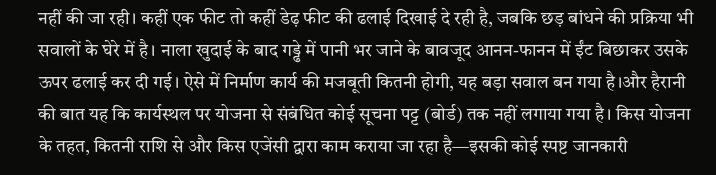नहीं की जा रही। कहीं एक फीट तो कहीं डेढ़ फीट की ढलाई दिखाई दे रही है, जबकि छड़ बांधने की प्रक्रिया भी सवालों के घेरे में है। नाला खुदाई के बाद गड्ढे में पानी भर जाने के बावजूद आनन-फानन में ईंट बिछाकर उसके ऊपर ढलाई कर दी गई। ऐसे में निर्माण कार्य की मजबूती कितनी होगी, यह बड़ा सवाल बन गया है।और हैरानी की बात यह कि कार्यस्थल पर योजना से संबंधित कोई सूचना पट्ट (बोर्ड) तक नहीं लगाया गया है। किस योजना के तहत, कितनी राशि से और किस एजेंसी द्वारा काम कराया जा रहा है—इसकी कोई स्पष्ट जानकारी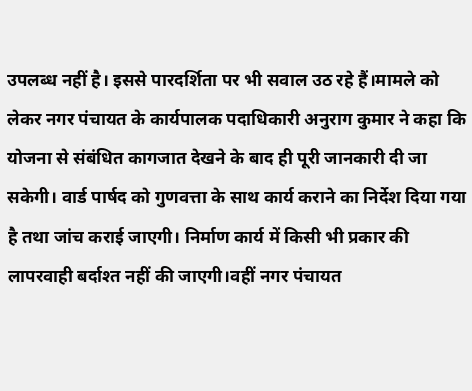उपलब्ध नहीं है। इससे पारदर्शिता पर भी सवाल उठ रहे हैं।मामले को लेकर नगर पंचायत के कार्यपालक पदाधिकारी अनुराग कुमार ने कहा कि योजना से संबंधित कागजात देखने के बाद ही पूरी जानकारी दी जा सकेगी। वार्ड पार्षद को गुणवत्ता के साथ कार्य कराने का निर्देश दिया गया है तथा जांच कराई जाएगी। निर्माण कार्य में किसी भी प्रकार की लापरवाही बर्दाश्त नहीं की जाएगी।वहीं नगर पंचायत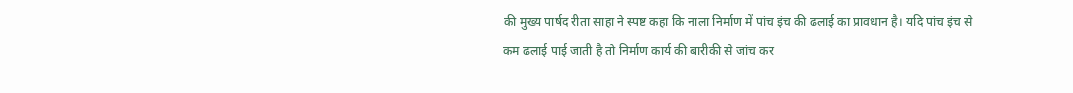की मुख्य पार्षद रीता साहा ने स्पष्ट कहा कि नाला निर्माण में पांच इंच की ढलाई का प्रावधान है। यदि पांच इंच से कम ढलाई पाई जाती है तो निर्माण कार्य की बारीकी से जांच कर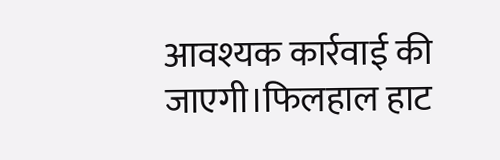आवश्यक कार्रवाई की जाएगी।फिलहाल हाट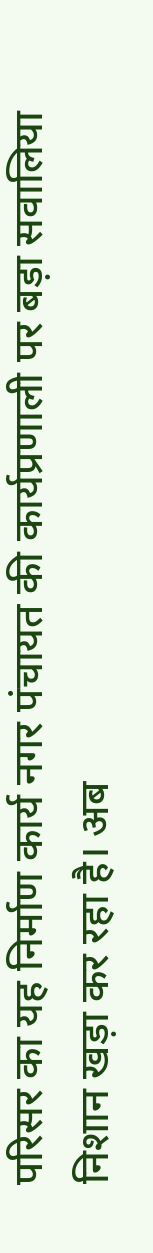परिसर का यह निर्माण कार्य नगर पंचायत की कार्यप्रणाली पर बड़ा सवालिया निशान खड़ा कर रहा है। अब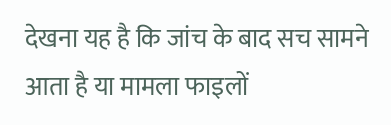देखना यह है कि जांच के बाद सच सामने आता है या मामला फाइलों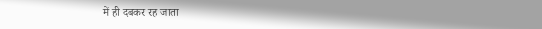में ही दबकर रह जाता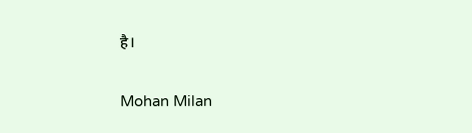है।

Mohan Milan